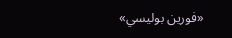«فورين بوليسي»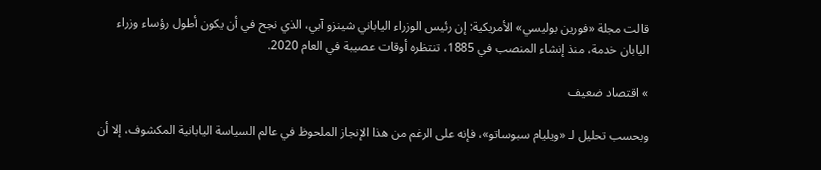قالت مجلة «فورين بوليسي» الأمريكية: إن رئيس الوزراء الياباني شينزو آبي، الذي نجح في أن يكون أطول رؤساء وزراء اليابان خدمة، منذ إنشاء المنصب في 1885، تنتظره أوقات عصيبة في العام 2020.

» اقتصاد ضعيف

وبحسب تحليل لـ «ويليام سبوساتو»، فإنه على الرغم من هذا الإنجاز الملحوظ في عالم السياسة اليابانية المكشوف، إلا أن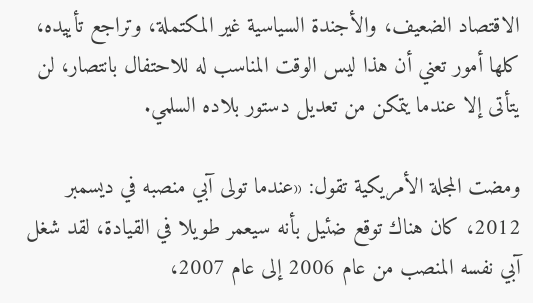الاقتصاد الضعيف، والأجندة السياسية غير المكتملة، وتراجع تأييده، كلها أمور تعني أن هذا ليس الوقت المناسب له للاحتفال بانتصار، لن يتأتى إلا عندما يتمكن من تعديل دستور بلاده السلمي.

ومضت المجلة الأمريكية تقول: «عندما تولى آبي منصبه في ديسمبر 2012، كان هناك توقع ضئيل بأنه سيعمر طويلا في القيادة، لقد شغل آبي نفسه المنصب من عام 2006 إلى عام 2007،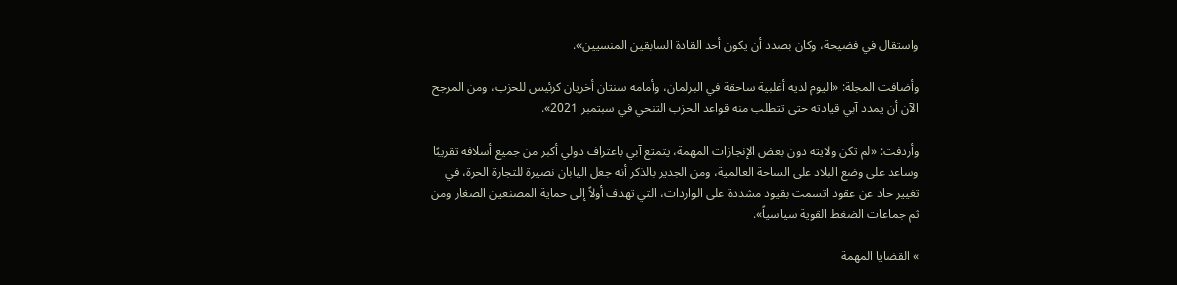واستقال في فضيحة، وكان بصدد أن يكون أحد القادة السابقين المنسيين».

وأضافت المجلة: «اليوم لديه أغلبية ساحقة في البرلمان، وأمامه سنتان أخريان كرئيس للحزب، ومن المرجح الآن أن يمدد آبي قيادته حتى تتطلب منه قواعد الحزب التنحي في سبتمبر 2021».

وأردفت: «لم تكن ولايته دون بعض الإنجازات المهمة، يتمتع آبي باعتراف دولي أكبر من جميع أسلافه تقريبًا وساعد على وضع البلاد على الساحة العالمية، ومن الجدير بالذكر أنه جعل اليابان نصيرة للتجارة الحرة، في تغيير حاد عن عقود اتسمت بقيود مشددة على الواردات، التي تهدف أولاً إلى حماية المصنعين الصغار ومن ثم جماعات الضغط القوية سياسياً».

» القضايا المهمة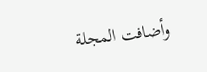وأضافت المجلة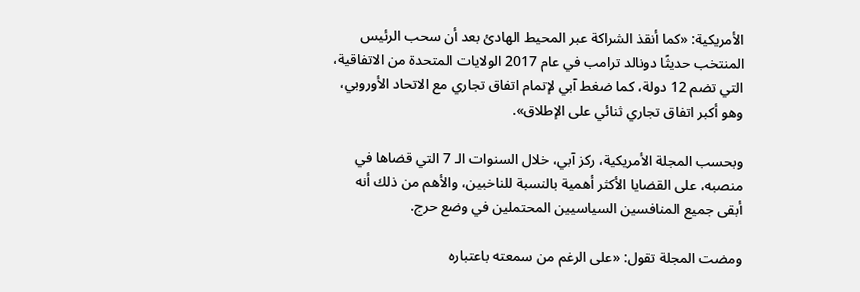الأمريكية: «كما أنقذ الشراكة عبر المحيط الهادئ بعد أن سحب الرئيس المنتخب حديثًا دونالد ترامب في عام 2017 الولايات المتحدة من الاتفاقية، التي تضم 12 دولة، كما ضغط آبي لإتمام اتفاق تجاري مع الاتحاد الأوروبي، وهو أكبر اتفاق تجاري ثنائي على الإطلاق».

وبحسب المجلة الأمريكية، ركز آبي، خلال السنوات الـ 7 التي قضاها في منصبه، على القضايا الأكثر أهمية بالنسبة للناخبين، والأهم من ذلك أنه أبقى جميع المنافسين السياسيين المحتملين في وضع حرج.

ومضت المجلة تقول: «على الرغم من سمعته باعتباره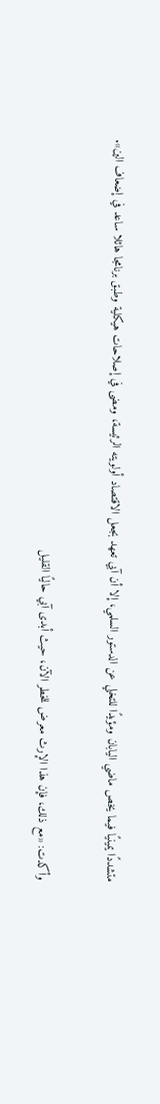متشددًا يمينيًا فيما يخص ماضي اليابان ومؤيدًا للتخلي عن الدستور السلمي، إلا أن آبي تعهد بجعل الاقتصاد أولويته الرئيسة، ومضى في إصلاحات هيكلية وطبق برنامجا هائلا ساعد في إضعاف الين».

وأكدت: «مع ذلك، فإن هذا الإرث معرض للخطر الآن، حيث أبدى آبي حاليًا القليل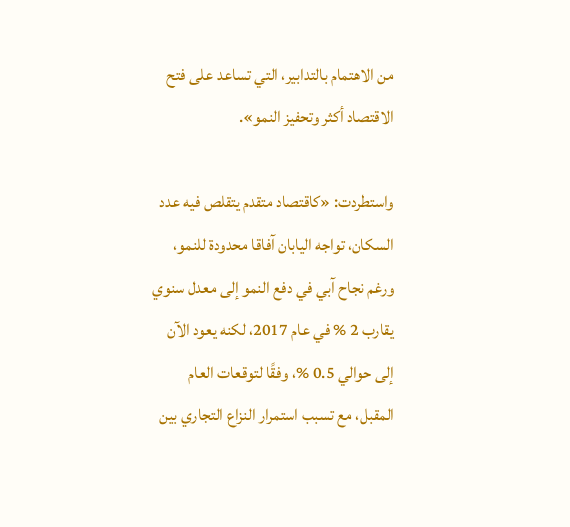من الاهتمام بالتدابير، التي تساعد على فتح الاقتصاد أكثر وتحفيز النمو».

واستطردت: «كاقتصاد متقدم يتقلص فيه عدد السكان، تواجه اليابان آفاقا محدودة للنمو، ورغم نجاح آبي في دفع النمو إلى معدل سنوي يقارب 2 % في عام 2017، لكنه يعود الآن إلى حوالي 0.5 %، وفقًا لتوقعات العام المقبل، مع تسبب استمرار النزاع التجاري بين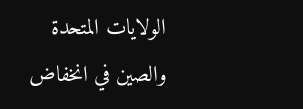الولايات المتحدة والصين في انخفاض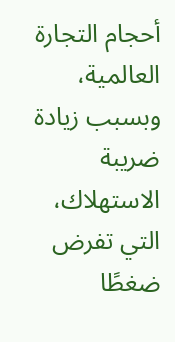أحجام التجارة العالمية، وبسبب زيادة ضريبة الاستهلاك، التي تفرض ضغطًا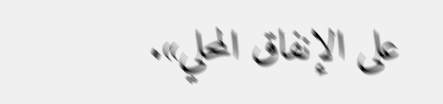على الإنفاق المحلي».